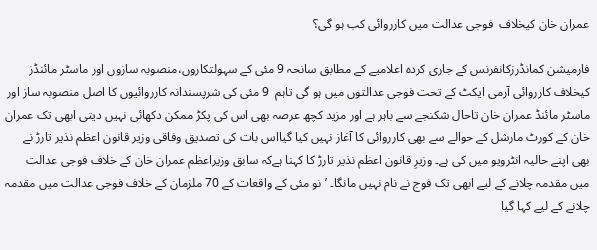عمران خان کیخلاف  فوجی عدالت میں کارروائی کب ہو گی؟

فارمیشن کمانڈرزکانفرنس کے جاری کردہ اعلامیے کے مطابق سانحہ 9 مئی کے سہولتکاروں،منصوبہ سازوں اور ماسٹر مائنڈز کیخلاف کارروائی آرمی ایکٹ کے تحت فوجی عدالتوں میں ہو گی تاہم  9 مئی کی شرپسندانہ کارروائیوں کا اصل منصوبہ ساز اور ماسٹر مائنڈ عمران خان تاحال شکنجے سے باہر ہے اور مزید کچھ عرصہ بھی اس کی پکڑ ممکن دکھائی نہیں دیتی ابھی تک عمران خان کے کورٹ مارشل کے حوالے سے بھی کارروائی کا آغاز نہیں کیا گیااس بات کی تصدیق وفاقی وزیر قانون اعظم نذیر تارڑ نے بھی اپنے حالیہ انٹرویو میں کی ہے۔ وزیرِ قانون اعظم نذیر تارڑ کا کہنا ہےکہ سابق وزیراعظم عمران خان کے خلاف فوجی عدالت میں مقدمہ چلانے کے لیے ابھی تک فوج نے نام نہیں مانگا۔ ’نو مئی کے واقعات کے 70 ملزمان کے خلاف فوجی عدالت میں مقدمہ چلانے کے لیے کہا گیا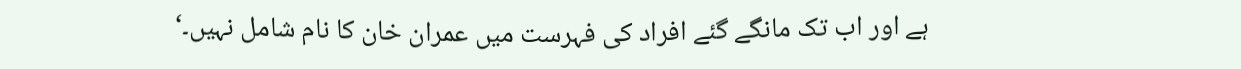ہے اور اب تک مانگے گئے افراد کی فہرست میں عمران خان کا نام شامل نہیں۔‘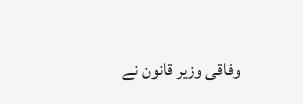وفاقی وزیر قانون نے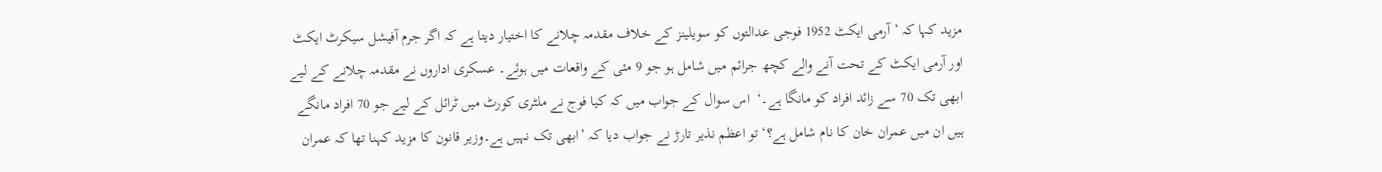مزید کہا کہ ’آرمی ایکٹ 1952 فوجی عدالتوں کو سویلینز کے خلاف مقدمہ چلانے کا اختیار دیتا ہے کہ اگر جرم آفیشل سیکرٹ ایکٹ اور آرمی ایکٹ کے تحت آنے والے کچھ جرائم میں شامل ہو جو 9 مئی کے واقعات میں ہوئے۔ عسکری اداروں نے مقدمہ چلانے کے لیے ابھی تک 70 سے زائد افراد کو مانگا ہے۔‘  اس سوال کے جواب میں کہ کیا فوج نے ملٹری کورٹ میں ٹرائل کے لیے جو 70 افراد مانگے ہیں ان میں عمران خان کا نام شامل ہے؟‘ تو اعظم نذیر تارڑ نے جواب دیا کہ ’ابھی تک نہیں ہے۔وزیر قانون کا مزید کہنا تھا کہ عمران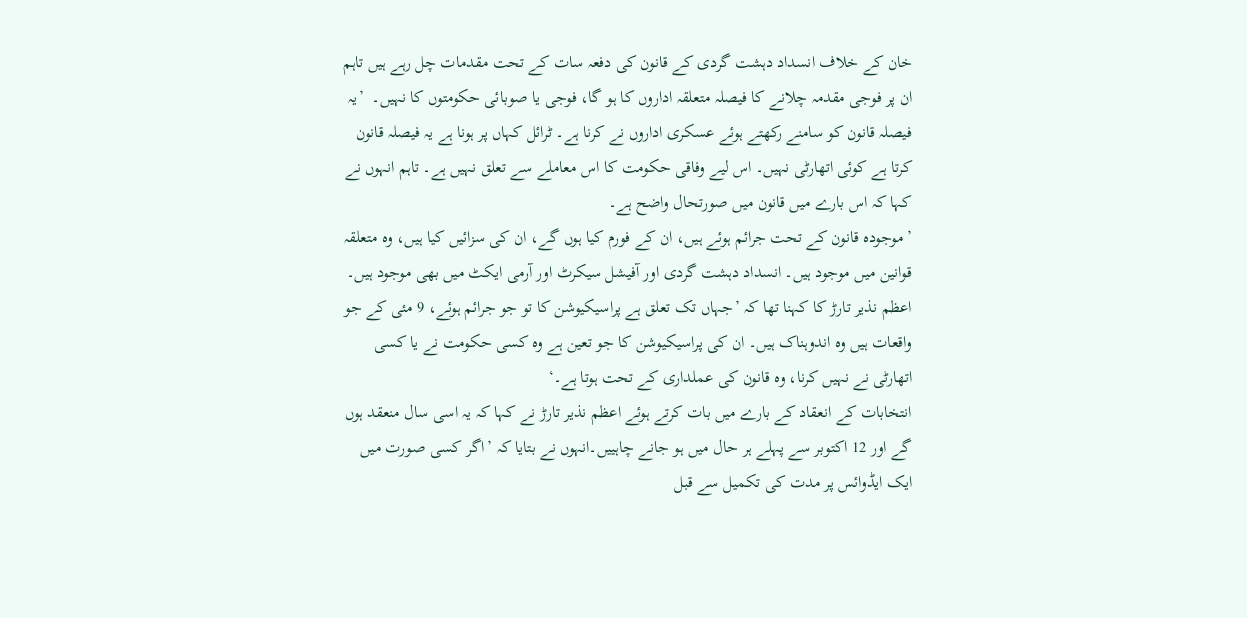خان کے خلاف انسداد دہشت گردی کے قانون کی دفعہ سات کے تحت مقدمات چل رہے ہیں تاہم ان پر فوجی مقدمہ چلانے کا فیصلہ متعلقہ اداروں کا ہو گا، فوجی یا صوبائی حکومتوں کا نہیں۔  ’یہ فیصلہ قانون کو سامنے رکھتے ہوئے عسکری اداروں نے کرنا ہے۔ ٹرائل کہاں پر ہونا ہے یہ فیصلہ قانون کرتا ہے کوئی اتھارٹی نہیں۔ اس لیے وفاقی حکومت کا اس معاملے سے تعلق نہیں ہے۔ تاہم انہوں نے کہا کہ اس بارے میں قانون میں صورتحال واضح ہے۔
’موجودہ قانون کے تحت جرائم ہوئے ہیں، ان کے فورم کیا ہوں گے، ان کی سزائیں کیا ہیں، وہ متعلقہ قوانین میں موجود ہیں۔ انسداد دہشت گردی اور آفیشل سیکرٹ اور آرمی ایکٹ میں بھی موجود ہیں۔   اعظم نذیر تارڑ کا کہنا تھا کہ ’جہاں تک تعلق ہے پراسیکیوشن کا تو جو جرائم ہوئے، 9 مئی کے جو واقعات ہیں وہ اندوہناک ہیں۔ ان کی پراسیکیوشن کا جو تعین ہے وہ کسی حکومت نے یا کسی اتھارٹی نے نہیں کرنا، وہ قانون کی عملداری کے تحت ہوتا ہے۔‘
انتخابات کے انعقاد کے بارے میں بات کرتے ہوئے اعظم نذیر تارڑ نے کہا کہ یہ اسی سال منعقد ہوں گے اور 12 اکتوبر سے پہلے ہر حال میں ہو جانے چاہییں۔انہوں نے بتایا کہ ’اگر کسی صورت میں ایک ایڈوائس پر مدت کی تکمیل سے قبل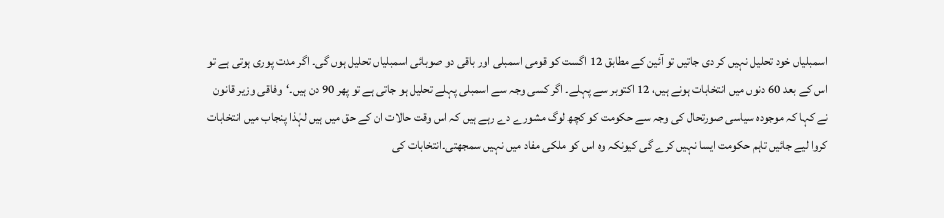اسمبلیاں خود تحلیل نہیں کر دی جاتیں تو آئین کے مطابق 12 اگست کو قومی اسمبلی اور باقی دو صوبائی اسمبلیاں تحلیل ہوں گی۔ اگر مدت پوری ہوتی ہے تو اس کے بعد 60 دنوں میں انتخابات ہونے ہیں، 12 اکتوبر سے پہلے۔ اگر کسی وجہ سے اسمبلی پہلے تحلیل ہو جاتی ہے تو پھر 90 دن ہیں۔‘وفاقی وزیر قانون نے کہا کہ موجودہ سیاسی صورتحال کی وجہ سے حکومت کو کچھ لوگ مشورے دے رہے ہیں کہ اس وقت حالات ان کے حق میں ہیں لہٰذا پنجاب میں انتخابات کروا لیے جائیں تاہم حکومت ایسا نہیں کرے گی کیونکہ وہ اس کو ملکی مفاد میں نہیں سمجھتی۔انتخابات کی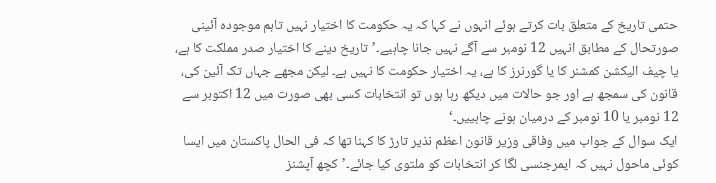حتمی تاریخ کے متعلق بات کرتے ہوئے انہوں نے کہا کہ یہ حکومت کا اختیار نہیں تاہم موجودہ آئینی صورتحال کے مطابق انہیں 12 نومبر سے آگے نہیں جانا چاہیے۔’تاریخ دینے کا اختیار صدر مملکت کا ہے، یا چیف الیکشن کمشنر کا یا گورنرز کا ہے، یہ اختیار حکومت کا نہیں ہے۔ لیکن مجھے جہاں تک آئین کی، قانون کی سمجھ ہے اور جو حالات میں دیکھ رہا ہوں تو انتخابات کسی بھی صورت میں 12 اکتوبر سے 12 نومبر یا 10 نومبر کے درمیان ہونے چاہییں۔‘
ایک سوال کے جواب میں وفاقی وزیر قانون اعظم نذیر تارڑ کا کہنا تھا کہ فی الحال پاکستان میں ایسا کوئی ماحول نہیں کہ ایمرجنسی لگا کر انتخابات کو ملتوی کیا جائے۔’کچھ آپشنز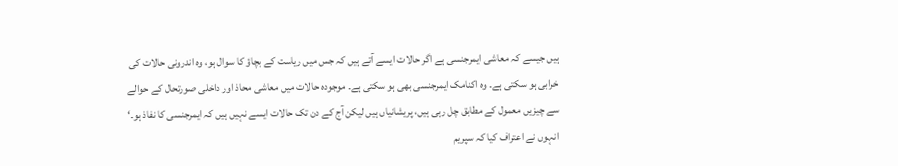ہیں جیسے کہ معاشی ایمرجنسی ہے اگر حالات ایسے آتے ہیں کہ جس میں ریاست کے بچاؤ کا سوال ہو، وہ اندرونی حالات کی خرابی ہو سکتی ہے۔ وہ اکنامک ایمرجنسی بھی ہو سکتی ہے۔ موجودہ حالات میں معاشی محاذ اور داخلی صورتحال کے حوالے سے چیزیں معمول کے مطابق چل رہی ہیں، پریشانیاں ہیں لیکن آج کے دن تک حالات ایسے نہیں ہیں کہ ایمرجنسی کا نفاذ ہو۔‘
انہوں نے اعتراف کیا کہ سپریم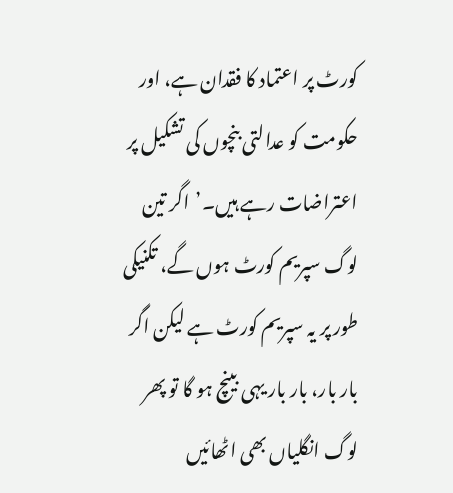کورٹ پر اعتماد کا فقدان ہے، اور حکومت کو عدالتی بنچوں کی تشکیل پر اعتراضات رہے ہیں۔’اگر تین لوگ سپریم کورٹ ہوں گے، تکنیکی طور پر یہ سپریم کورٹ ہے لیکن اگر بار بار، بار بار یہی بینچ ہو گا تو پھر لوگ انگلیاں بھی اٹھائیں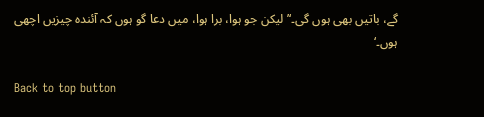گے، باتیں بھی ہوں گی۔‘’لیکن جو ہوا، برا ہوا، میں دعا گو ہوں کہ آئندہ چیزیں اچھی ہوں۔‘

Back to top button